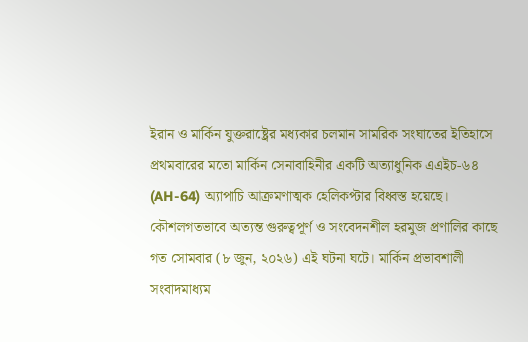ইরান ও মার্কিন যুক্তরাষ্ট্রের মধ্যকার চলমান সামরিক সংঘাতের ইতিহাসে প্রথমবারের মতো মার্কিন সেনাবাহিনীর একটি অত্যাধুনিক এএইচ-৬৪ (AH-64) অ্যাপাচি আক্রমণাত্মক হেলিকপ্টার বিধ্বস্ত হয়েছে। কৌশলগতভাবে অত্যন্ত গুরুত্বপূর্ণ ও সংবেদনশীল হরমুজ প্রণালির কাছে গত সোমবার (৮ জুন, ২০২৬) এই ঘটনা ঘটে। মার্কিন প্রভাবশালী সংবাদমাধ্যম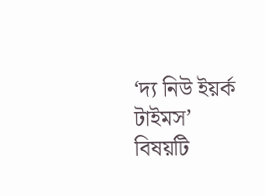‘দ্য নিউ ইয়র্ক টাইমস’ বিষয়টি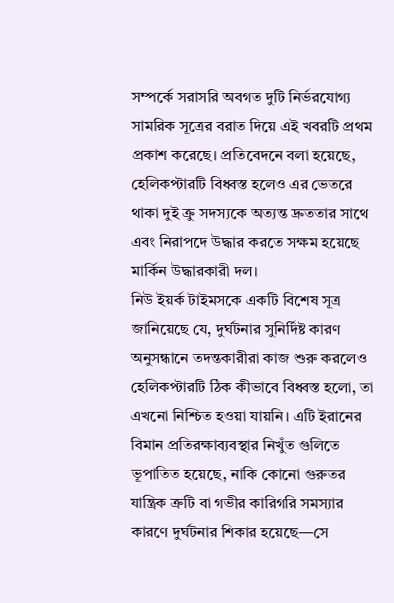সম্পর্কে সরাসরি অবগত দুটি নির্ভরযোগ্য সামরিক সূত্রের বরাত দিয়ে এই খবরটি প্রথম প্রকাশ করেছে। প্রতিবেদনে বলা হয়েছে, হেলিকপ্টারটি বিধ্বস্ত হলেও এর ভেতরে থাকা দুই ক্রু সদস্যকে অত্যন্ত দ্রুততার সাথে এবং নিরাপদে উদ্ধার করতে সক্ষম হয়েছে মার্কিন উদ্ধারকারী দল।
নিউ ইয়র্ক টাইমসকে একটি বিশেষ সূত্র জানিয়েছে যে, দুর্ঘটনার সুনির্দিষ্ট কারণ অনুসন্ধানে তদন্তকারীরা কাজ শুরু করলেও হেলিকপ্টারটি ঠিক কীভাবে বিধ্বস্ত হলো, তা এখনো নিশ্চিত হওয়া যায়নি। এটি ইরানের বিমান প্রতিরক্ষাব্যবস্থার নিখুঁত গুলিতে ভূপাতিত হয়েছে, নাকি কোনো গুরুতর যান্ত্রিক ত্রুটি বা গভীর কারিগরি সমস্যার কারণে দুর্ঘটনার শিকার হয়েছে—সে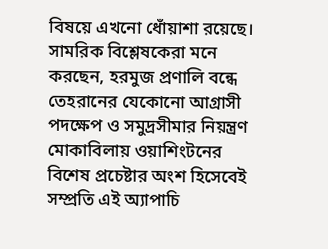বিষয়ে এখনো ধোঁয়াশা রয়েছে। সামরিক বিশ্লেষকেরা মনে করছেন, হরমুজ প্রণালি বন্ধে তেহরানের যেকোনো আগ্রাসী পদক্ষেপ ও সমুদ্রসীমার নিয়ন্ত্রণ মোকাবিলায় ওয়াশিংটনের বিশেষ প্রচেষ্টার অংশ হিসেবেই সম্প্রতি এই অ্যাপাচি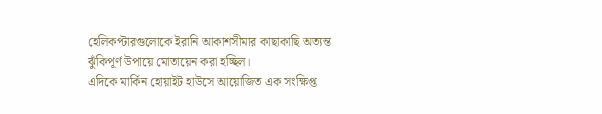হেলিকপ্টারগুলোকে ইরানি আকাশসীমার কাছাকাছি অত্যন্ত ঝুঁকিপূর্ণ উপায়ে মোতায়েন করা হচ্ছিল।
এদিকে মার্কিন হোয়াইট হাউসে আয়োজিত এক সংক্ষিপ্ত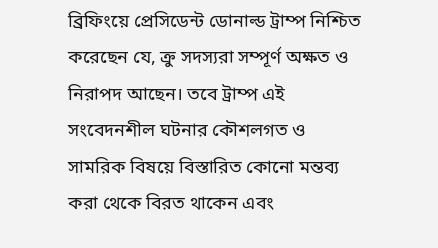ব্রিফিংয়ে প্রেসিডেন্ট ডোনাল্ড ট্রাম্প নিশ্চিত করেছেন যে, ক্রু সদস্যরা সম্পূর্ণ অক্ষত ও নিরাপদ আছেন। তবে ট্রাম্প এই সংবেদনশীল ঘটনার কৌশলগত ও সামরিক বিষয়ে বিস্তারিত কোনো মন্তব্য করা থেকে বিরত থাকেন এবং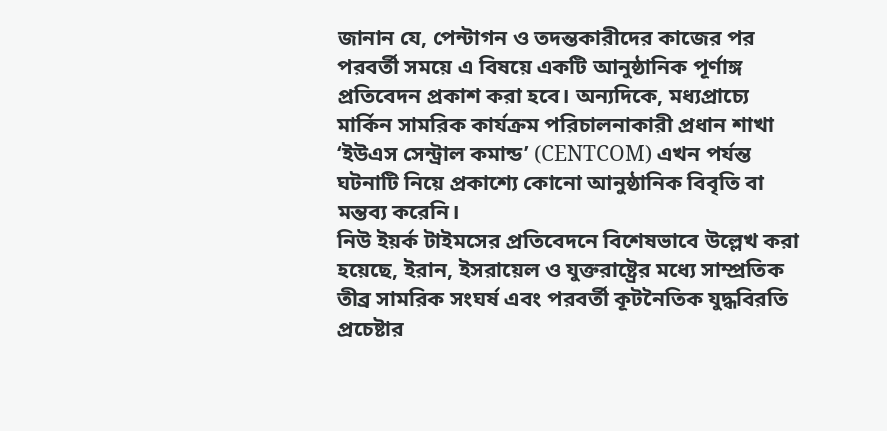জানান যে, পেন্টাগন ও তদন্তকারীদের কাজের পর পরবর্তী সময়ে এ বিষয়ে একটি আনুষ্ঠানিক পূর্ণাঙ্গ প্রতিবেদন প্রকাশ করা হবে। অন্যদিকে, মধ্যপ্রাচ্যে মার্কিন সামরিক কার্যক্রম পরিচালনাকারী প্রধান শাখা ‘ইউএস সেন্ট্রাল কমান্ড’ (CENTCOM) এখন পর্যন্ত ঘটনাটি নিয়ে প্রকাশ্যে কোনো আনুষ্ঠানিক বিবৃতি বা মন্তব্য করেনি।
নিউ ইয়র্ক টাইমসের প্রতিবেদনে বিশেষভাবে উল্লেখ করা হয়েছে, ইরান, ইসরায়েল ও যুক্তরাষ্ট্রের মধ্যে সাম্প্রতিক তীব্র সামরিক সংঘর্ষ এবং পরবর্তী কূটনৈতিক যুদ্ধবিরতি প্রচেষ্টার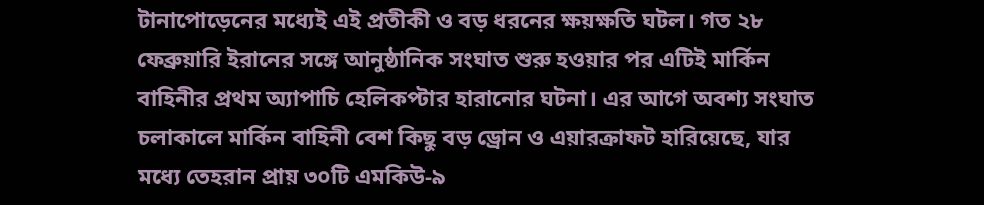টানাপোড়েনের মধ্যেই এই প্রতীকী ও বড় ধরনের ক্ষয়ক্ষতি ঘটল। গত ২৮ ফেব্রুয়ারি ইরানের সঙ্গে আনুষ্ঠানিক সংঘাত শুরু হওয়ার পর এটিই মার্কিন বাহিনীর প্রথম অ্যাপাচি হেলিকপ্টার হারানোর ঘটনা। এর আগে অবশ্য সংঘাত চলাকালে মার্কিন বাহিনী বেশ কিছু বড় ড্রোন ও এয়ারক্রাফট হারিয়েছে, যার মধ্যে তেহরান প্রায় ৩০টি এমকিউ-৯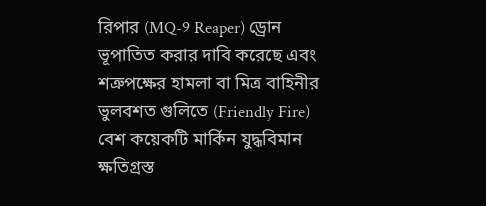রিপার (MQ-9 Reaper) ড্রোন ভূপাতিত করার দাবি করেছে এবং শত্রুপক্ষের হামলা বা মিত্র বাহিনীর ভুলবশত গুলিতে (Friendly Fire) বেশ কয়েকটি মার্কিন যুদ্ধবিমান ক্ষতিগ্রস্ত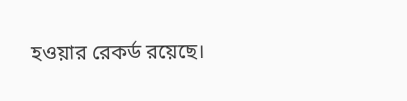হওয়ার রেকর্ড রয়েছে।